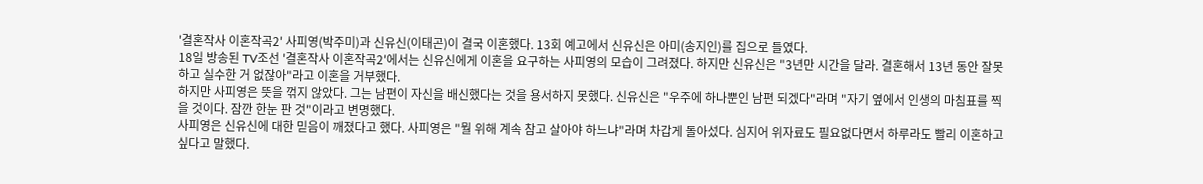'결혼작사 이혼작곡2' 사피영(박주미)과 신유신(이태곤)이 결국 이혼했다. 13회 예고에서 신유신은 아미(송지인)를 집으로 들였다.
18일 방송된 TV조선 '결혼작사 이혼작곡2'에서는 신유신에게 이혼을 요구하는 사피영의 모습이 그려졌다. 하지만 신유신은 "3년만 시간을 달라. 결혼해서 13년 동안 잘못하고 실수한 거 없잖아"라고 이혼을 거부했다.
하지만 사피영은 뜻을 꺾지 않았다. 그는 남편이 자신을 배신했다는 것을 용서하지 못했다. 신유신은 "우주에 하나뿐인 남편 되겠다"라며 "자기 옆에서 인생의 마침표를 찍을 것이다. 잠깐 한눈 판 것"이라고 변명했다.
사피영은 신유신에 대한 믿음이 깨졌다고 했다. 사피영은 "뭘 위해 계속 참고 살아야 하느냐"라며 차갑게 돌아섰다. 심지어 위자료도 필요없다면서 하루라도 빨리 이혼하고 싶다고 말했다.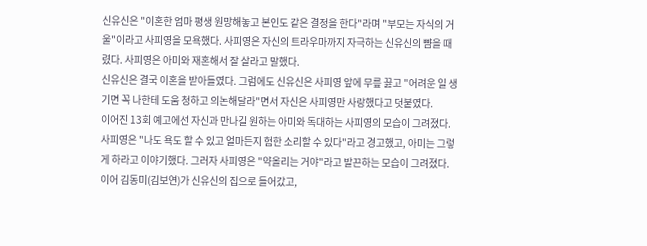신유신은 "이혼한 엄마 평생 원망해놓고 본인도 같은 결정을 한다"라며 "부모는 자식의 거울"이라고 사피영을 모욕했다. 사피영은 자신의 트라우마까지 자극하는 신유신의 뺨을 때렸다. 사피영은 아미와 재혼해서 잘 살라고 말했다.
신유신은 결국 이혼을 받아들였다. 그럼에도 신유신은 사피영 앞에 무릎 꿇고 "어려운 일 생기면 꼭 나한테 도움 청하고 의논해달라"면서 자신은 사피영만 사랑했다고 덧붙였다.
이어진 13회 예고에선 자신과 만나길 원하는 아미와 독대하는 사피영의 모습이 그려졌다. 사피영은 "나도 욕도 할 수 있고 얼마든지 험한 소리할 수 있다"라고 경고했고, 아미는 그렇게 하라고 이야기했다. 그러자 사피영은 "약올리는 거야"라고 발끈하는 모습이 그려졌다.
이어 김동미(김보연)가 신유신의 집으로 들어갔고,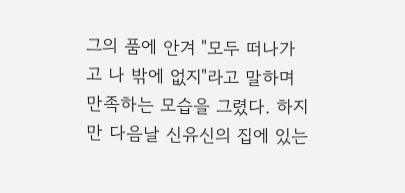그의 품에 안겨 "모두 떠나가고 나 밖에 없지"라고 말하며 만족하는 모습을 그렸다. 하지만 다음날 신유신의 집에 있는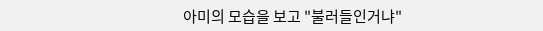아미의 모습을 보고 "불러들인거냐"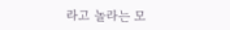라고 놀라는 모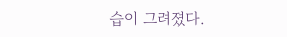습이 그려졌다.